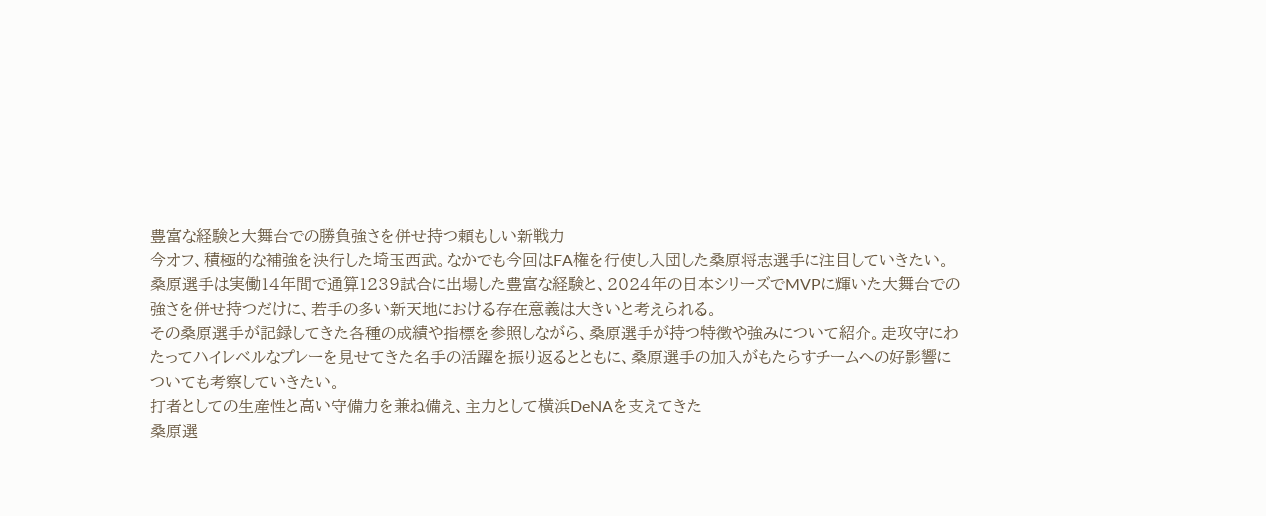豊富な経験と大舞台での勝負強さを併せ持つ頼もしい新戦力
今オフ、積極的な補強を決行した埼玉西武。なかでも今回はFA権を行使し入団した桑原将志選手に注目していきたい。
桑原選手は実働14年間で通算1239試合に出場した豊富な経験と、2024年の日本シリーズでMVPに輝いた大舞台での強さを併せ持つだけに、若手の多い新天地における存在意義は大きいと考えられる。
その桑原選手が記録してきた各種の成績や指標を参照しながら、桑原選手が持つ特徴や強みについて紹介。走攻守にわたってハイレベルなプレーを見せてきた名手の活躍を振り返るとともに、桑原選手の加入がもたらすチームへの好影響についても考察していきたい。
打者としての生産性と高い守備力を兼ね備え、主力として横浜DeNAを支えてきた
桑原選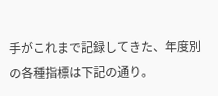手がこれまで記録してきた、年度別の各種指標は下記の通り。